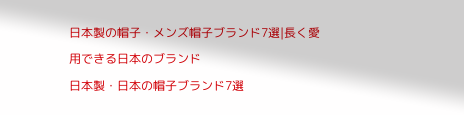日本製の帽子・メンズ帽子ブランド7選|長く愛用できる日本のブランド
日本製・日本の帽子ブランド7選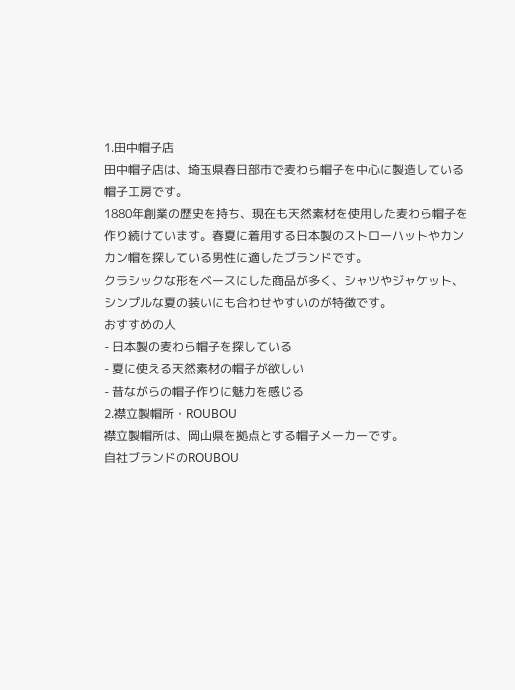1.田中帽子店
田中帽子店は、埼玉県春日部市で麦わら帽子を中心に製造している帽子工房です。
1880年創業の歴史を持ち、現在も天然素材を使用した麦わら帽子を作り続けています。春夏に着用する日本製のストローハットやカンカン帽を探している男性に適したブランドです。
クラシックな形をベースにした商品が多く、シャツやジャケット、シンプルな夏の装いにも合わせやすいのが特徴です。
おすすめの人
- 日本製の麦わら帽子を探している
- 夏に使える天然素材の帽子が欲しい
- 昔ながらの帽子作りに魅力を感じる
2.襟立製帽所・ROUBOU
襟立製帽所は、岡山県を拠点とする帽子メーカーです。
自社ブランドのROUBOU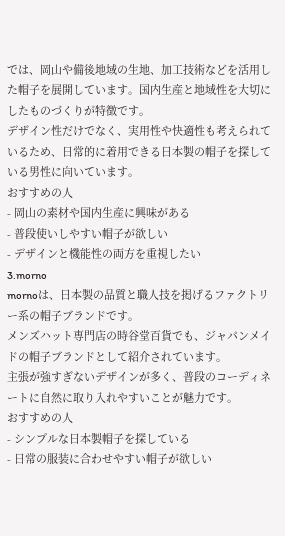では、岡山や備後地域の生地、加工技術などを活用した帽子を展開しています。国内生産と地域性を大切にしたものづくりが特徴です。
デザイン性だけでなく、実用性や快適性も考えられているため、日常的に着用できる日本製の帽子を探している男性に向いています。
おすすめの人
- 岡山の素材や国内生産に興味がある
- 普段使いしやすい帽子が欲しい
- デザインと機能性の両方を重視したい
3.morno
mornoは、日本製の品質と職人技を掲げるファクトリー系の帽子ブランドです。
メンズハット専門店の時谷堂百貨でも、ジャパンメイドの帽子ブランドとして紹介されています。
主張が強すぎないデザインが多く、普段のコーディネートに自然に取り入れやすいことが魅力です。
おすすめの人
- シンプルな日本製帽子を探している
- 日常の服装に合わせやすい帽子が欲しい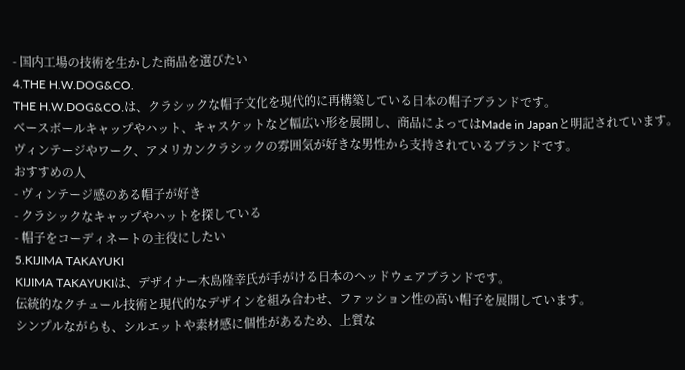- 国内工場の技術を生かした商品を選びたい
4.THE H.W.DOG&CO.
THE H.W.DOG&CO.は、クラシックな帽子文化を現代的に再構築している日本の帽子ブランドです。
ベースボールキャップやハット、キャスケットなど幅広い形を展開し、商品によってはMade in Japanと明記されています。
ヴィンテージやワーク、アメリカンクラシックの雰囲気が好きな男性から支持されているブランドです。
おすすめの人
- ヴィンテージ感のある帽子が好き
- クラシックなキャップやハットを探している
- 帽子をコーディネートの主役にしたい
5.KIJIMA TAKAYUKI
KIJIMA TAKAYUKIは、デザイナー木島隆幸氏が手がける日本のヘッドウェアブランドです。
伝統的なクチュール技術と現代的なデザインを組み合わせ、ファッション性の高い帽子を展開しています。
シンプルながらも、シルエットや素材感に個性があるため、上質な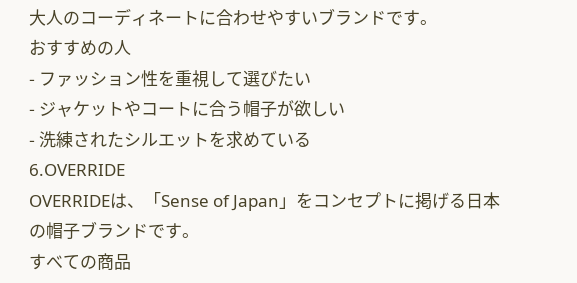大人のコーディネートに合わせやすいブランドです。
おすすめの人
- ファッション性を重視して選びたい
- ジャケットやコートに合う帽子が欲しい
- 洗練されたシルエットを求めている
6.OVERRIDE
OVERRIDEは、「Sense of Japan」をコンセプトに掲げる日本の帽子ブランドです。
すべての商品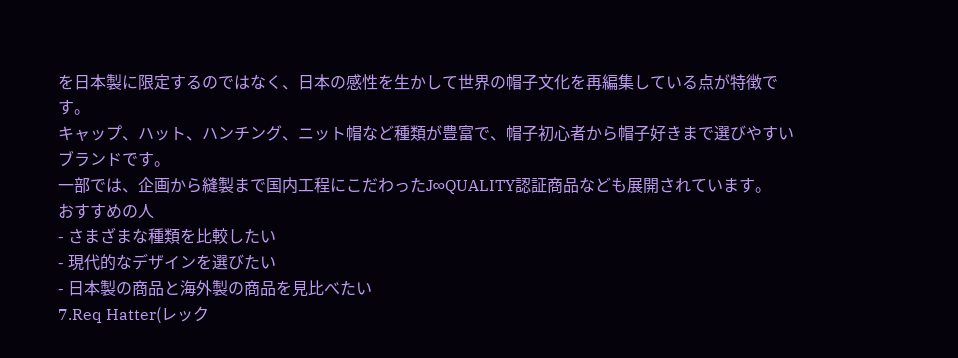を日本製に限定するのではなく、日本の感性を生かして世界の帽子文化を再編集している点が特徴です。
キャップ、ハット、ハンチング、ニット帽など種類が豊富で、帽子初心者から帽子好きまで選びやすいブランドです。
一部では、企画から縫製まで国内工程にこだわったJ∞QUALITY認証商品なども展開されています。
おすすめの人
- さまざまな種類を比較したい
- 現代的なデザインを選びたい
- 日本製の商品と海外製の商品を見比べたい
7.Req Hatter(レック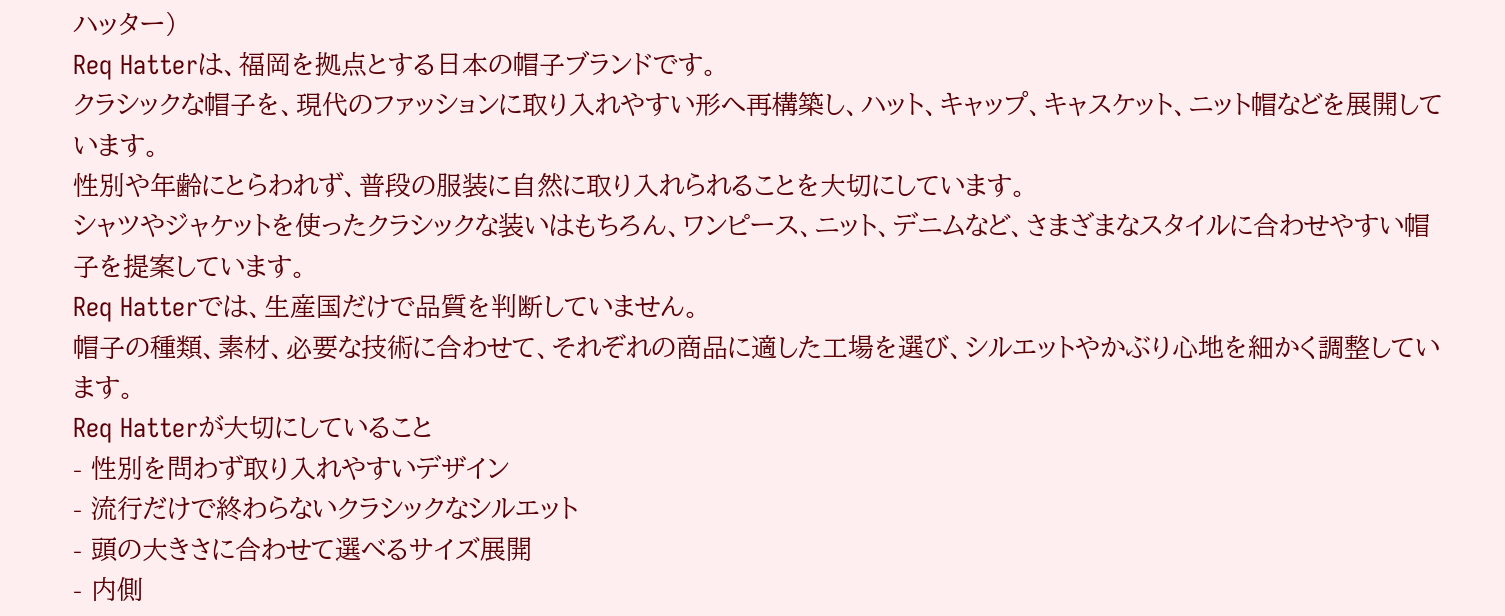ハッター)
Req Hatterは、福岡を拠点とする日本の帽子ブランドです。
クラシックな帽子を、現代のファッションに取り入れやすい形へ再構築し、ハット、キャップ、キャスケット、ニット帽などを展開しています。
性別や年齢にとらわれず、普段の服装に自然に取り入れられることを大切にしています。
シャツやジャケットを使ったクラシックな装いはもちろん、ワンピース、ニット、デニムなど、さまざまなスタイルに合わせやすい帽子を提案しています。
Req Hatterでは、生産国だけで品質を判断していません。
帽子の種類、素材、必要な技術に合わせて、それぞれの商品に適した工場を選び、シルエットやかぶり心地を細かく調整しています。
Req Hatterが大切にしていること
- 性別を問わず取り入れやすいデザイン
- 流行だけで終わらないクラシックなシルエット
- 頭の大きさに合わせて選べるサイズ展開
- 内側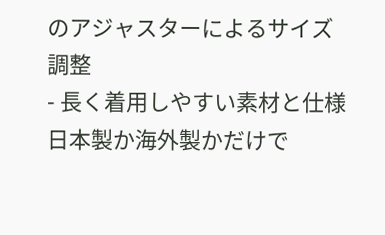のアジャスターによるサイズ調整
- 長く着用しやすい素材と仕様
日本製か海外製かだけで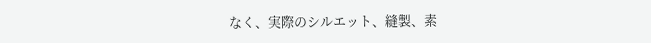なく、実際のシルエット、縫製、素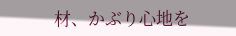材、かぶり心地を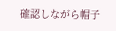確認しながら帽子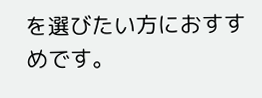を選びたい方におすすめです。